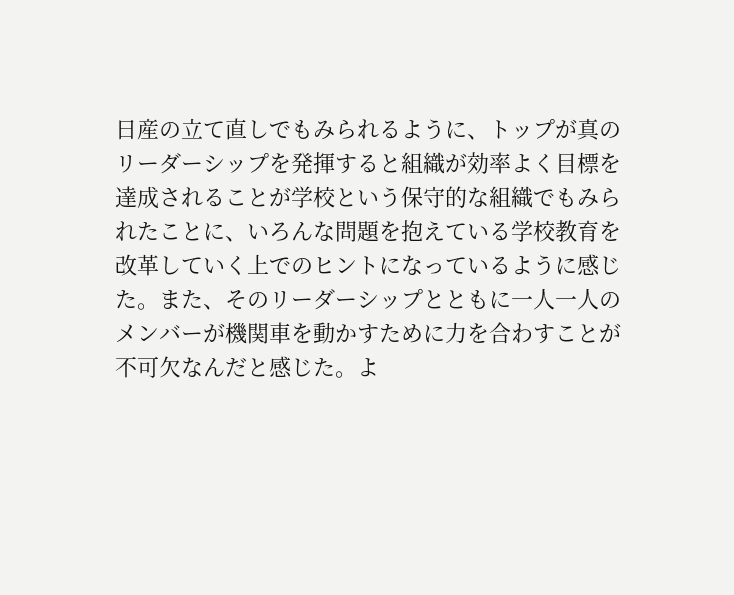日産の立て直しでもみられるように、トップが真のリーダーシップを発揮すると組織が効率よく目標を達成されることが学校という保守的な組織でもみられたことに、いろんな問題を抱えている学校教育を改革していく上でのヒントになっているように感じた。また、そのリーダーシップとともに一人一人のメンバーが機関車を動かすために力を合わすことが不可欠なんだと感じた。よ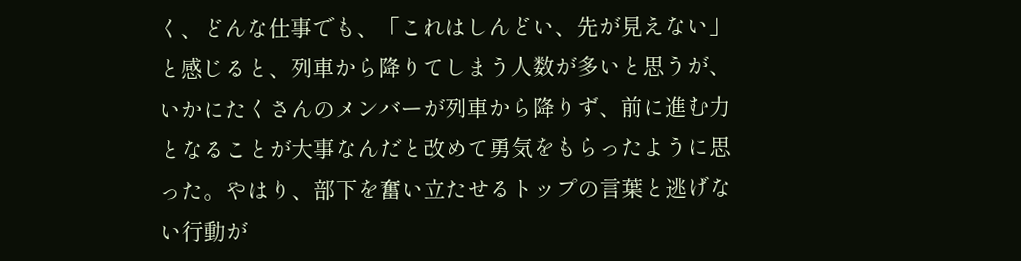く、どんな仕事でも、「これはしんどい、先が見えない」と感じると、列車から降りてしまう人数が多いと思うが、いかにたくさんのメンバーが列車から降りず、前に進む力となることが大事なんだと改めて勇気をもらったように思った。やはり、部下を奮い立たせるトップの言葉と逃げない行動が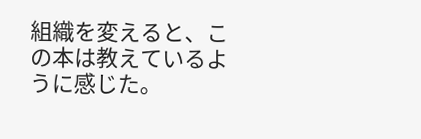組織を変えると、この本は教えているように感じた。